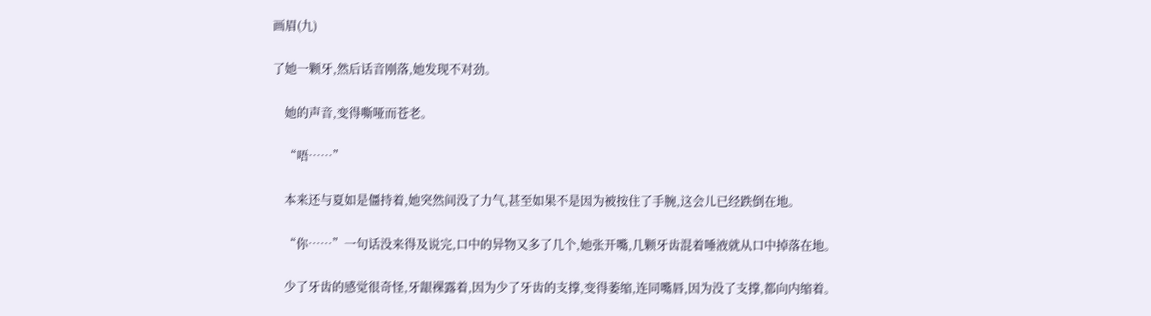画眉(九)

了她一颗牙,然后话音刚落,她发现不对劲。

    她的声音,变得嘶哑而苍老。

    “唔……”

    本来还与夏如是僵持着,她突然间没了力气,甚至如果不是因为被按住了手腕,这会儿已经跌倒在地。

    “你……”一句话没来得及说完,口中的异物又多了几个,她张开嘴,几颗牙齿混着唾液就从口中掉落在地。

    少了牙齿的感觉很奇怪,牙龈裸露着,因为少了牙齿的支撑,变得萎缩,连同嘴唇,因为没了支撑,都向内缩着。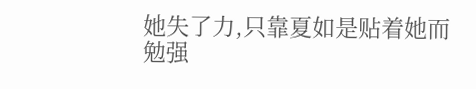她失了力,只靠夏如是贴着她而勉强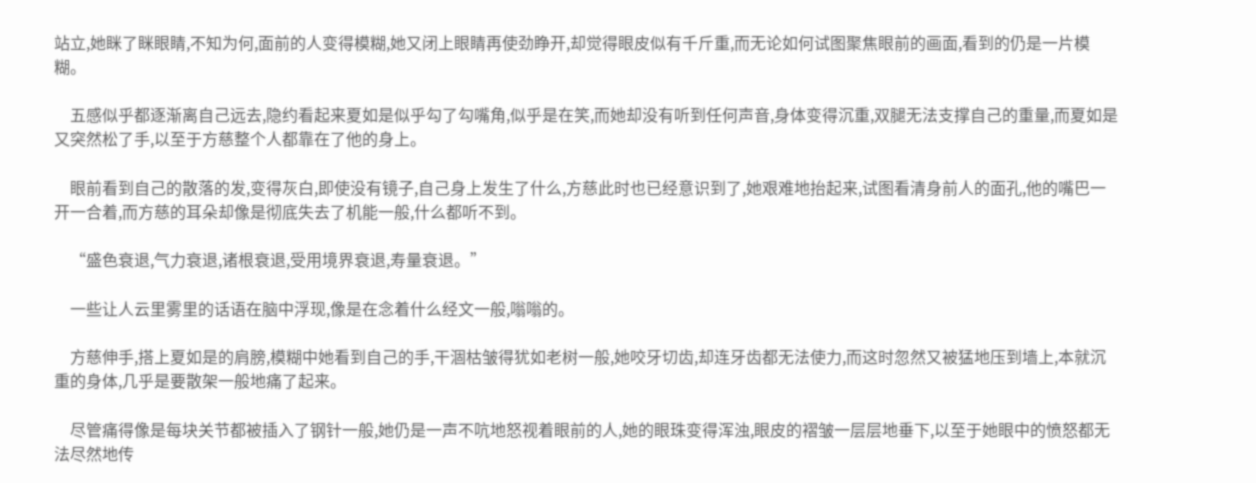站立,她眯了眯眼睛,不知为何,面前的人变得模糊,她又闭上眼睛再使劲睁开,却觉得眼皮似有千斤重,而无论如何试图聚焦眼前的画面,看到的仍是一片模糊。

    五感似乎都逐渐离自己远去,隐约看起来夏如是似乎勾了勾嘴角,似乎是在笑,而她却没有听到任何声音,身体变得沉重,双腿无法支撑自己的重量,而夏如是又突然松了手,以至于方慈整个人都靠在了他的身上。

    眼前看到自己的散落的发,变得灰白,即使没有镜子,自己身上发生了什么,方慈此时也已经意识到了,她艰难地抬起来,试图看清身前人的面孔,他的嘴巴一开一合着,而方慈的耳朵却像是彻底失去了机能一般,什么都听不到。

    “盛色衰退,气力衰退,诸根衰退,受用境界衰退,寿量衰退。”

    一些让人云里雾里的话语在脑中浮现,像是在念着什么经文一般,嗡嗡的。

    方慈伸手,搭上夏如是的肩膀,模糊中她看到自己的手,干涸枯皱得犹如老树一般,她咬牙切齿,却连牙齿都无法使力,而这时忽然又被猛地压到墙上,本就沉重的身体,几乎是要散架一般地痛了起来。

    尽管痛得像是每块关节都被插入了钢针一般,她仍是一声不吭地怒视着眼前的人,她的眼珠变得浑浊,眼皮的褶皱一层层地垂下,以至于她眼中的愤怒都无法尽然地传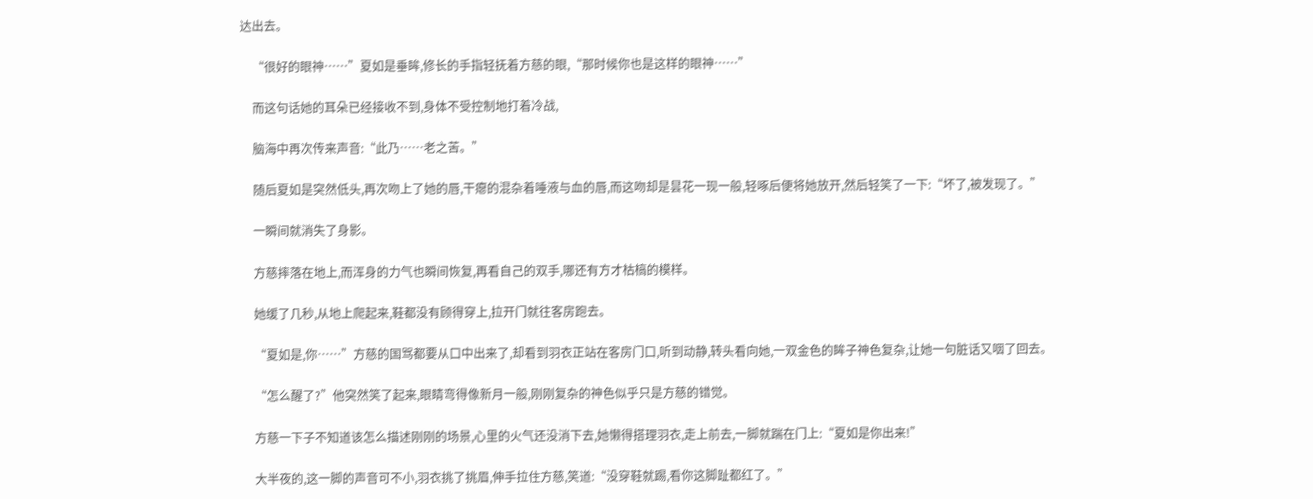达出去。

    “很好的眼神……”夏如是垂眸,修长的手指轻抚着方慈的眼,“那时候你也是这样的眼神……”

    而这句话她的耳朵已经接收不到,身体不受控制地打着冷战,

    脑海中再次传来声音:“此乃……老之苦。”

    随后夏如是突然低头,再次吻上了她的唇,干瘪的混杂着唾液与血的唇,而这吻却是昙花一现一般,轻啄后便将她放开,然后轻笑了一下:“坏了,被发现了。”

    一瞬间就消失了身影。

    方慈摔落在地上,而浑身的力气也瞬间恢复,再看自己的双手,哪还有方才枯槁的模样。

    她缓了几秒,从地上爬起来,鞋都没有顾得穿上,拉开门就往客房跑去。

    “夏如是,你……”方慈的国骂都要从口中出来了,却看到羽衣正站在客房门口,听到动静,转头看向她,一双金色的眸子神色复杂,让她一句脏话又咽了回去。

    “怎么醒了?”他突然笑了起来,眼睛弯得像新月一般,刚刚复杂的神色似乎只是方慈的错觉。

    方慈一下子不知道该怎么描述刚刚的场景,心里的火气还没消下去,她懒得搭理羽衣,走上前去,一脚就踹在门上:“夏如是你出来!”

    大半夜的,这一脚的声音可不小,羽衣挑了挑眉,伸手拉住方慈,笑道:“没穿鞋就踢,看你这脚趾都红了。”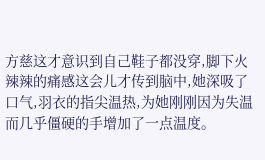方慈这才意识到自己鞋子都没穿,脚下火辣辣的痛感这会儿才传到脑中,她深吸了口气,羽衣的指尖温热,为她刚刚因为失温而几乎僵硬的手增加了一点温度。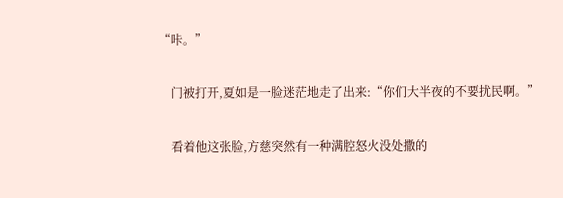“咔。”

    门被打开,夏如是一脸迷茫地走了出来:“你们大半夜的不要扰民啊。”

    看着他这张脸,方慈突然有一种满腔怒火没处撒的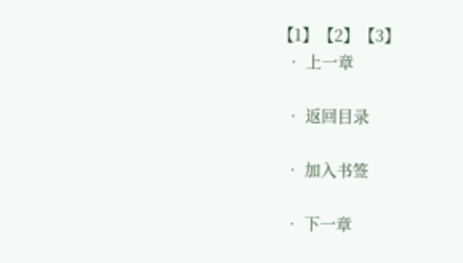【1】【2】【3】
  • 上一章

  • 返回目录

  • 加入书签

  • 下一章